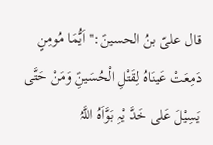قال علیّ بنُ الحسینؑ:''اَیُّمَا مُومِنٍ دَمِعَتْ عَینَاہُ لِقَتْلِ الْحُسَینِؑ وَمَنْ حَتَّی یَسِیْلَ عَلی خَدَّ یْہِ بَوَّاَہُ اللَّہُ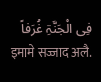فِی الْجَنَّۃِ غُرَفاً
इमामे सज्जाद अलै.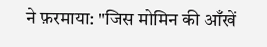ने फ़रमाया: "जिस मोमिन की आँखें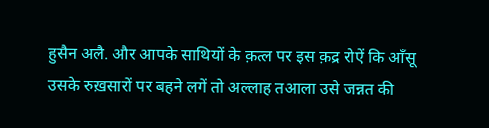हुसैन अलै. और आपके साथियों के क़त्ल पर इस क़द्र रोऐं कि आँसू उसके रुख़सारों पर बहने लगें तो अल्लाह तआला उसे जन्नत की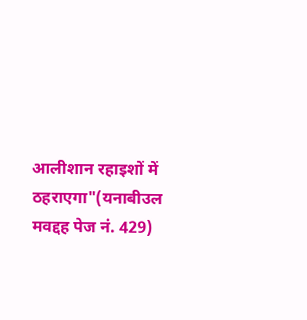आलीशान रहाइशों में ठहराएगा"(यनाबीउल मवद्दह पेज नं. 429)